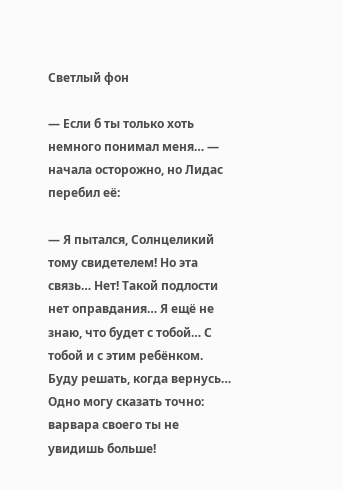Светлый фон

— Если б ты только хоть немного понимал меня… — начала осторожно, но Лидас перебил её:

— Я пытался, Солнцеликий тому свидетелем! Но эта связь… Нет! Такой подлости нет оправдания… Я ещё не знаю, что будет с тобой… С тобой и с этим ребёнком. Буду решать, когда вернусь… Одно могу сказать точно: варвара своего ты не увидишь больше!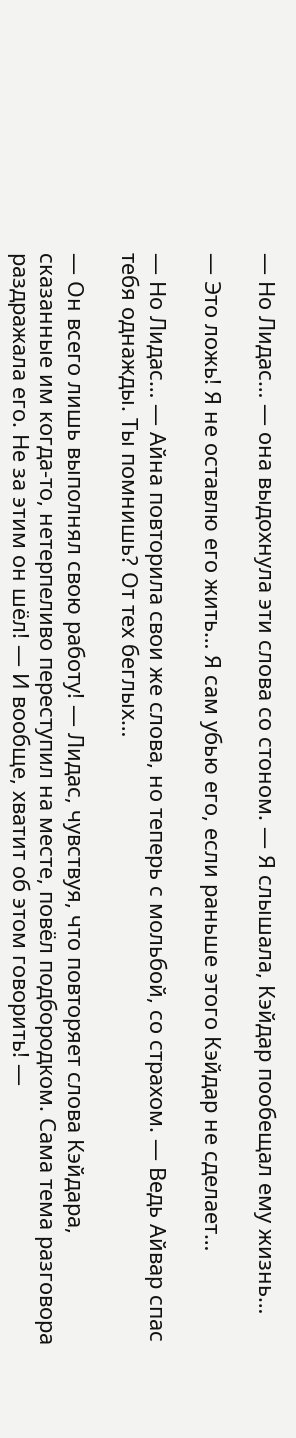— Но Лидас… — она выдохнула эти слова со стоном. — Я слышала, Кэйдар пообещал ему жизнь…

— Это ложь! Я не оставлю его жить… Я сам убью его, если раньше этого Кэйдар не сделает…

— Но Лидас… — Айна повторила свои же слова, но теперь с мольбой, со страхом. — Ведь Айвар спас тебя однажды. Ты помнишь? От тех беглых…

— Он всего лишь выполнял свою работу! — Лидас, чувствуя, что повторяет слова Кэйдара, сказанные им когда-то, нетерпеливо переступил на месте, повёл подбородком. Сама тема разговора раздражала его. Не за этим он шёл! — И вообще, хватит об этом говорить! —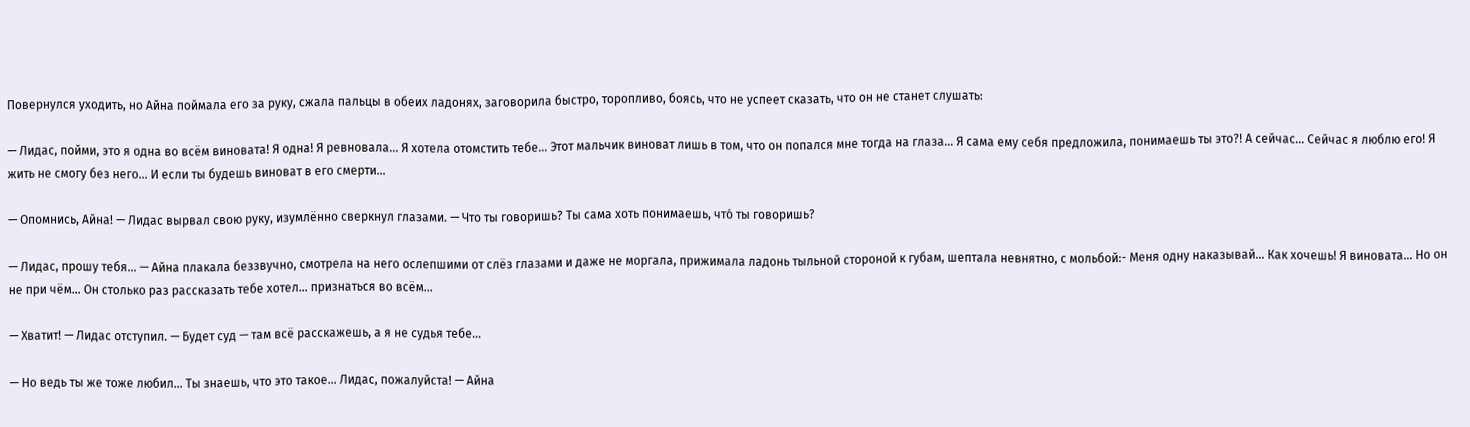Повернулся уходить, но Айна поймала его за руку, сжала пальцы в обеих ладонях, заговорила быстро, торопливо, боясь, что не успеет сказать, что он не станет слушать:

— Лидас, пойми, это я одна во всём виновата! Я одна! Я ревновала… Я хотела отомстить тебе… Этот мальчик виноват лишь в том, что он попался мне тогда на глаза… Я сама ему себя предложила, понимаешь ты это?! А сейчас… Сейчас я люблю его! Я жить не смогу без него… И если ты будешь виноват в его смерти…

— Опомнись, Айна! — Лидас вырвал свою руку, изумлённо сверкнул глазами. — Что ты говоришь? Ты сама хоть понимаешь, что́ ты говоришь?

— Лидас, прошу тебя… — Айна плакала беззвучно, смотрела на него ослепшими от слёз глазами и даже не моргала, прижимала ладонь тыльной стороной к губам, шептала невнятно, с мольбой:- Меня одну наказывай… Как хочешь! Я виновата… Но он не при чём… Он столько раз рассказать тебе хотел… признаться во всём…

— Хватит! — Лидас отступил. — Будет суд — там всё расскажешь, а я не судья тебе…

— Но ведь ты же тоже любил… Ты знаешь, что это такое… Лидас, пожалуйста! — Айна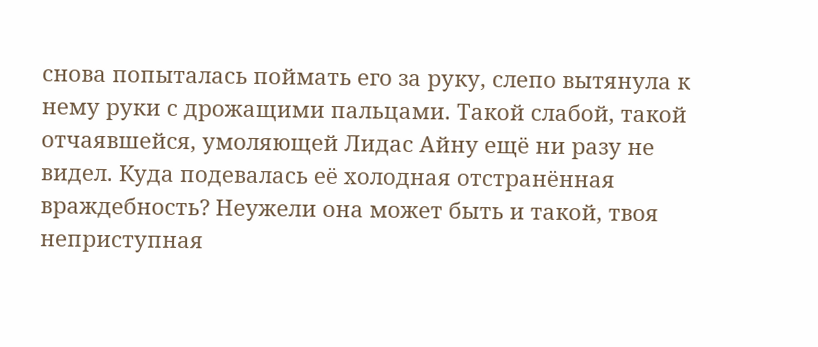снова попыталась поймать его за руку, слепо вытянула к нему руки с дрожащими пальцами. Такой слабой, такой отчаявшейся, умоляющей Лидас Айну ещё ни разу не видел. Куда подевалась её холодная отстранённая враждебность? Неужели она может быть и такой, твоя неприступная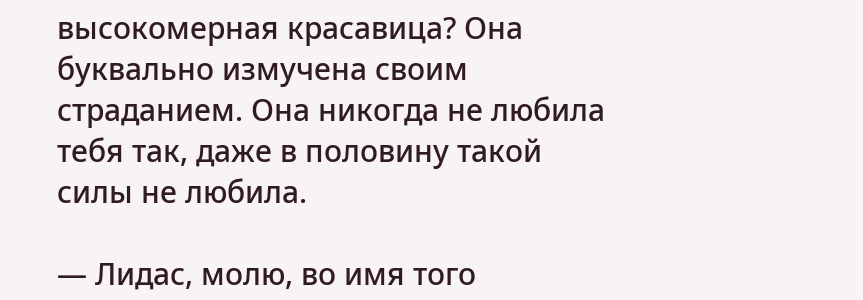высокомерная красавица? Она буквально измучена своим страданием. Она никогда не любила тебя так, даже в половину такой силы не любила.

— Лидас, молю, во имя того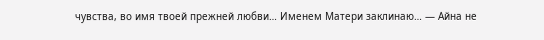чувства, во имя твоей прежней любви… Именем Матери заклинаю… — Айна не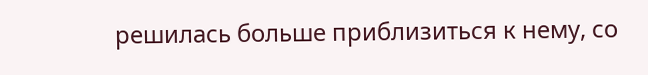решилась больше приблизиться к нему, со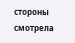стороны смотрела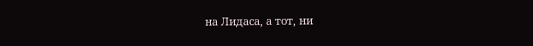на Лидаса, а тот, ни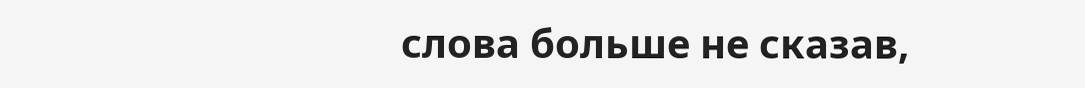слова больше не сказав,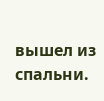вышел из спальни.